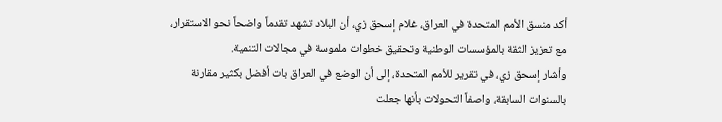أكد منسق الأمم المتحدة في العراق، غلام إسحق زي، أن البلاد تشهد تقدماً واضحاً نحو الاستقرار، مع تعزيز الثقة بالمؤسسات الوطنية وتحقيق خطوات ملموسة في مجالات التنمية.
وأشار إسحق زي، في تقرير للأمم المتحدة، إلى أن الوضع في العراق بات أفضل بكثير مقارنة بالسنوات السابقة، واصفاً التحولات بأنها جعلت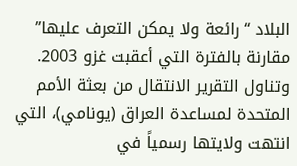البلاد “رائعة ولا يمكن التعرف عليها” مقارنة بالفترة التي أعقبت غزو 2003.
وتناول التقرير الانتقال من بعثة الأمم المتحدة لمساعدة العراق (يونامي)، التي انتهت ولايتها رسمياً في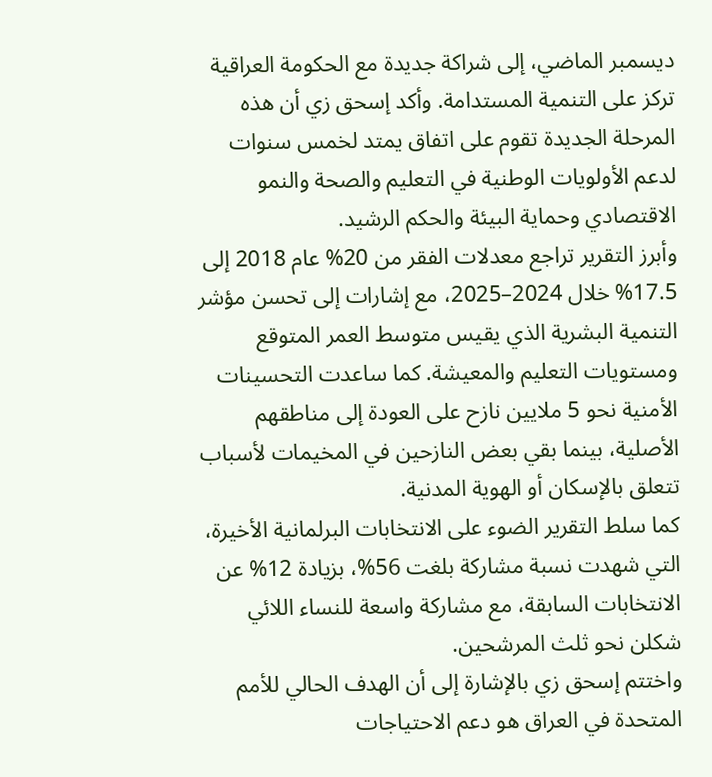ديسمبر الماضي، إلى شراكة جديدة مع الحكومة العراقية تركز على التنمية المستدامة. وأكد إسحق زي أن هذه المرحلة الجديدة تقوم على اتفاق يمتد لخمس سنوات لدعم الأولويات الوطنية في التعليم والصحة والنمو الاقتصادي وحماية البيئة والحكم الرشيد.
وأبرز التقرير تراجع معدلات الفقر من 20% عام 2018 إلى 17.5% خلال 2024–2025، مع إشارات إلى تحسن مؤشر التنمية البشرية الذي يقيس متوسط العمر المتوقع ومستويات التعليم والمعيشة. كما ساعدت التحسينات الأمنية نحو 5 ملايين نازح على العودة إلى مناطقهم الأصلية، بينما بقي بعض النازحين في المخيمات لأسباب تتعلق بالإسكان أو الهوية المدنية.
كما سلط التقرير الضوء على الانتخابات البرلمانية الأخيرة، التي شهدت نسبة مشاركة بلغت 56%، بزيادة 12% عن الانتخابات السابقة، مع مشاركة واسعة للنساء اللائي شكلن نحو ثلث المرشحين.
واختتم إسحق زي بالإشارة إلى أن الهدف الحالي للأمم المتحدة في العراق هو دعم الاحتياجات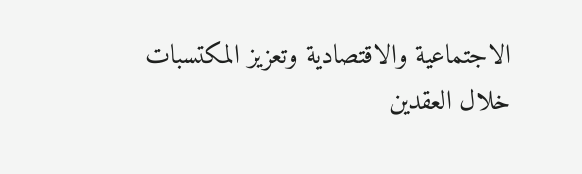الاجتماعية والاقتصادية وتعزيز المكتسبات خلال العقدين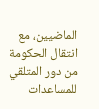الماضيين، مع انتقال الحكومة من دور المتلقي للمساعدات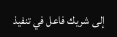إلى شريك فاعل في تنفيذ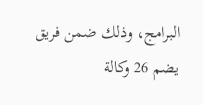البرامج، وذلك ضمن فريق يضم 26 وكالة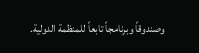وصندوقاً وبرنامجاً تابعاً للمنظمة الدولية.